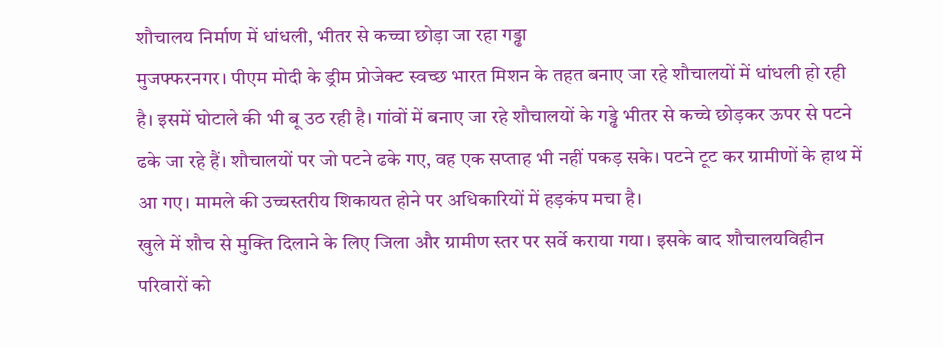शौचालय निर्माण में धांधली, भीतर से कच्चा छोड़ा जा रहा गड्ढा
मुजफ्फरनगर। पीएम मोदी के ड्रीम प्रोजेक्ट स्वच्छ भारत मिशन के तहत बनाए जा रहे शौचालयों में धांधली हो रही है। इसमें घोटाले की भी बू उठ रही है। गांवों में बनाए जा रहे शौचालयों के गड्ढे भीतर से कच्चे छोड़कर ऊपर से पटने ढके जा रहे हैं। शौचालयों पर जो पटने ढके गए, वह एक सप्ताह भी नहीं पकड़ सके। पटने टूट कर ग्रामीणों के हाथ में आ गए। मामले की उच्चस्तरीय शिकायत होने पर अधिकारियों में हड़कंप मचा है।
खुले में शौच से मुक्ति दिलाने के लिए जिला और ग्रामीण स्तर पर सर्वे कराया गया। इसके बाद शौचालयविहीन परिवारों को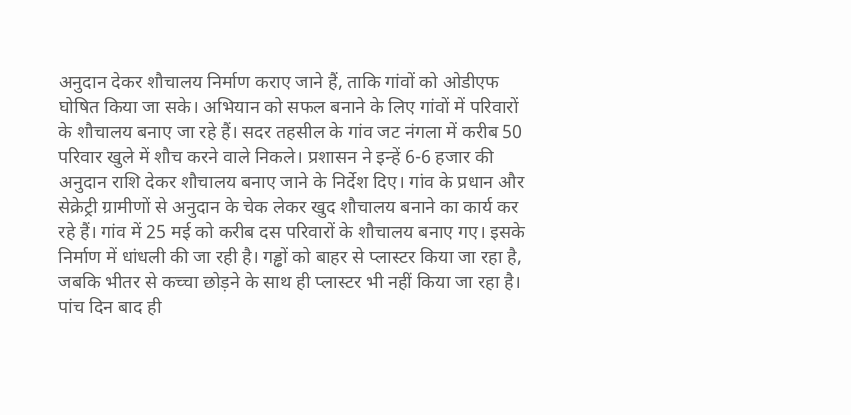अनुदान देकर शौचालय निर्माण कराए जाने हैं, ताकि गांवों को ओडीएफ घोषित किया जा सके। अभियान को सफल बनाने के लिए गांवों में परिवारों के शौचालय बनाए जा रहे हैं। सदर तहसील के गांव जट नंगला में करीब 50 परिवार खुले में शौच करने वाले निकले। प्रशासन ने इन्हें 6-6 हजार की अनुदान राशि देकर शौचालय बनाए जाने के निर्देश दिए। गांव के प्रधान और सेक्रेट्री ग्रामीणों से अनुदान के चेक लेकर खुद शौचालय बनाने का कार्य कर रहे हैं। गांव में 25 मई को करीब दस परिवारों के शौचालय बनाए गए। इसके निर्माण में धांधली की जा रही है। गड्ढों को बाहर से प्लास्टर किया जा रहा है, जबकि भीतर से कच्चा छोड़ने के साथ ही प्लास्टर भी नहीं किया जा रहा है। पांच दिन बाद ही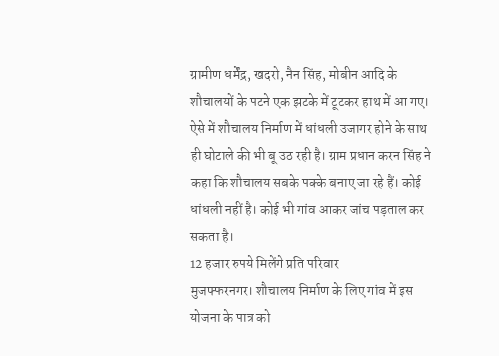ग्रामीण धर्मेंद्र, खदरो, नैन सिंह, मोबीन आदि के शौचालयों के पटने एक झटके में टूटकर हाथ में आ गए। ऐसे में शौचालय निर्माण में धांधली उजागर होने के साथ ही घोटाले की भी बू उठ रही है। ग्राम प्रधान करन सिंह ने कहा कि शौचालय सबके पक्के बनाए जा रहे हैं। कोई धांधली नहीं है। कोई भी गांव आकर जांच पड़ताल कर सकता है।
12 हजार रुपये मिलेंगे प्रति परिवार
मुजफ्फरनगर। शौचालय निर्माण के लिए गांव में इस योजना के पात्र को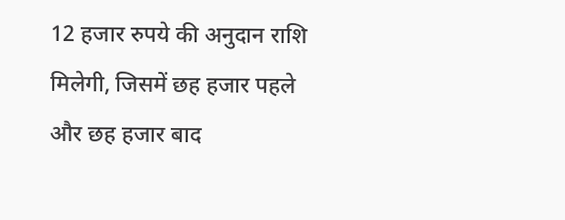12 हजार रुपये की अनुदान राशि मिलेगी, जिसमें छह हजार पहले और छह हजार बाद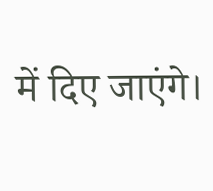में दिए जाएंगे।